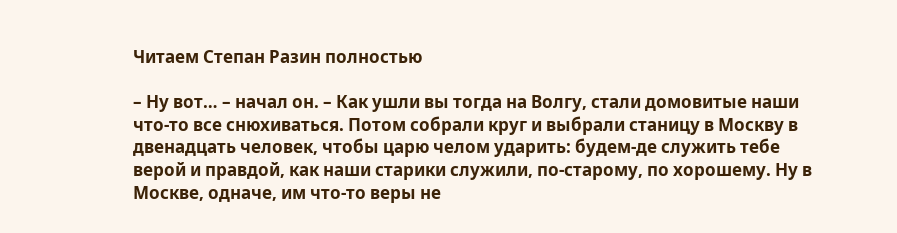Читаем Степан Разин полностью

– Ну вот… – начал он. – Как ушли вы тогда на Волгу, стали домовитые наши что-то все снюхиваться. Потом собрали круг и выбрали станицу в Москву в двенадцать человек, чтобы царю челом ударить: будем-де служить тебе верой и правдой, как наши старики служили, по-старому, по хорошему. Ну в Москве, одначе, им что-то веры не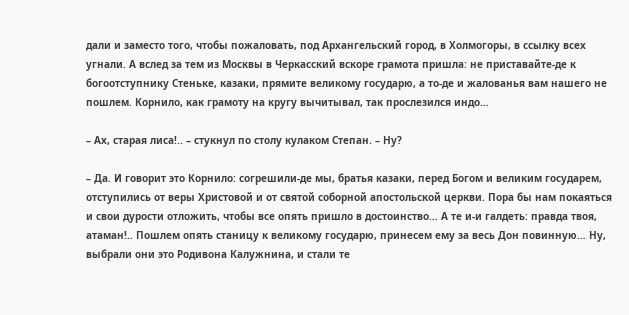дали и заместо того, чтобы пожаловать, под Архангельский город, в Холмогоры, в ссылку всех угнали. А вслед за тем из Москвы в Черкасский вскоре грамота пришла: не приставайте-де к богоотступнику Стеньке, казаки, прямите великому государю, а то-де и жалованья вам нашего не пошлем. Корнило, как грамоту на кругу вычитывал, так прослезился индо…

– Ах, старая лиса!.. – стукнул по столу кулаком Степан. – Ну?

– Да. И говорит это Корнило: согрешили-де мы, братья казаки, перед Богом и великим государем, отступились от веры Христовой и от святой соборной апостольской церкви. Пора бы нам покаяться и свои дурости отложить, чтобы все опять пришло в достоинство… А те и-и галдеть: правда твоя, атаман!.. Пошлем опять станицу к великому государю, принесем ему за весь Дон повинную… Ну, выбрали они это Родивона Калужнина, и стали те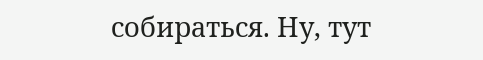собираться. Ну, тут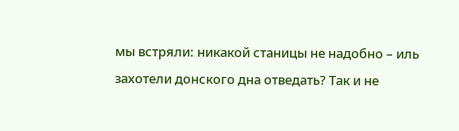мы встряли: никакой станицы не надобно – иль захотели донского дна отведать? Так и не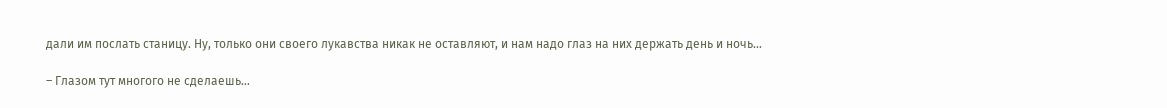дали им послать станицу. Ну, только они своего лукавства никак не оставляют, и нам надо глаз на них держать день и ночь…

– Глазом тут многого не сделаешь…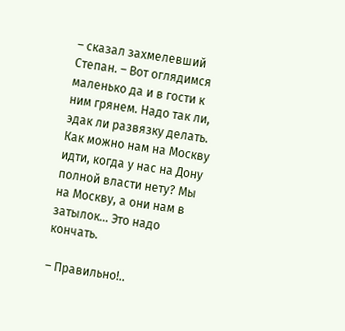– сказал захмелевший Степан. – Вот оглядимся маленько да и в гости к ним грянем. Надо так ли, эдак ли развязку делать. Как можно нам на Москву идти, когда у нас на Дону полной власти нету? Мы на Москву, а они нам в затылок… Это надо кончать.

– Правильно!..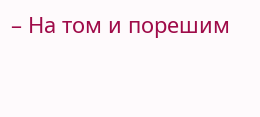– На том и порешим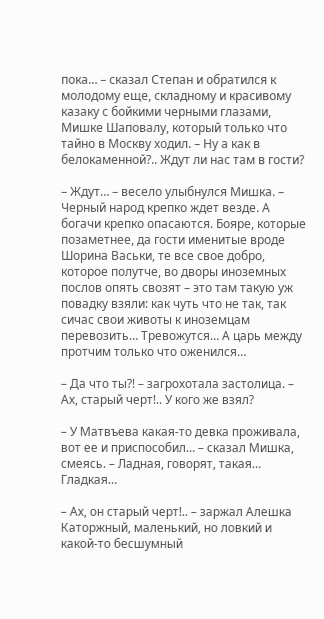пока… – сказал Степан и обратился к молодому еще, складному и красивому казаку с бойкими черными глазами, Мишке Шаповалу, который только что тайно в Москву ходил. – Ну а как в белокаменной?.. Ждут ли нас там в гости?

– Ждут… – весело улыбнулся Мишка. – Черный народ крепко ждет везде. А богачи крепко опасаются. Бояре, которые позаметнее, да гости именитые вроде Шорина Васьки, те все свое добро, которое полутче, во дворы иноземных послов опять свозят – это там такую уж повадку взяли: как чуть что не так, так сичас свои животы к иноземцам перевозить… Тревожутся… А царь между протчим только что оженился…

– Да что ты?! – загрохотала застолица. – Ах, старый черт!.. У кого же взял?

– У Матвъева какая-то девка проживала, вот ее и приспособил… – сказал Мишка, смеясь. – Ладная, говорят, такая… Гладкая…

– Ах, он старый черт!.. – заржал Алешка Каторжный, маленький, но ловкий и какой-то бесшумный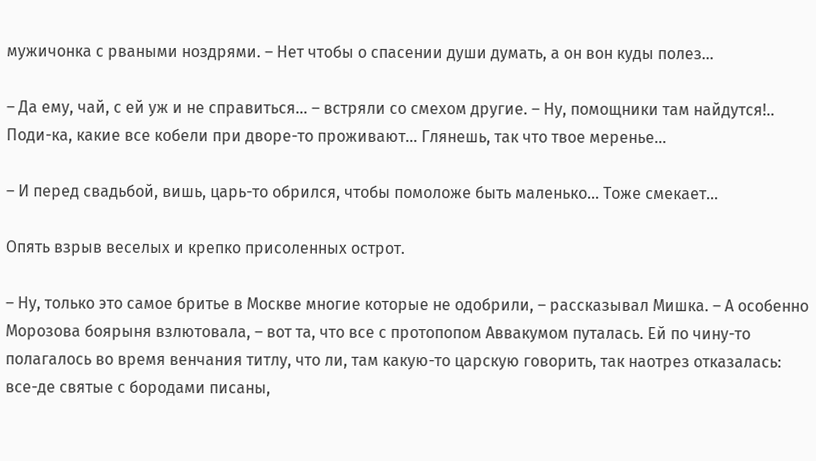мужичонка с рваными ноздрями. – Нет чтобы о спасении души думать, а он вон куды полез…

– Да ему, чай, с ей уж и не справиться… – встряли со смехом другие. – Ну, помощники там найдутся!.. Поди-ка, какие все кобели при дворе-то проживают… Глянешь, так что твое меренье…

– И перед свадьбой, вишь, царь-то обрился, чтобы помоложе быть маленько… Тоже смекает…

Опять взрыв веселых и крепко присоленных острот.

– Ну, только это самое бритье в Москве многие которые не одобрили, – рассказывал Мишка. – А особенно Морозова боярыня взлютовала, – вот та, что все с протопопом Аввакумом путалась. Ей по чину-то полагалось во время венчания титлу, что ли, там какую-то царскую говорить, так наотрез отказалась: все-де святые с бородами писаны,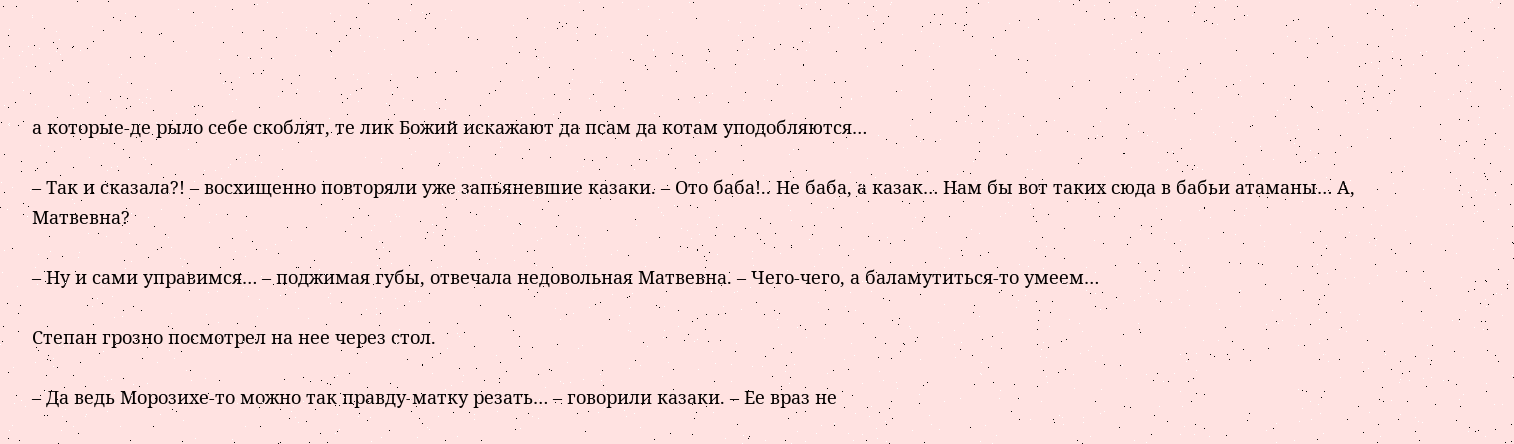а которые-де рыло себе скоблят, те лик Божий искажают да псам да котам уподобляются…

– Так и сказала?! – восхищенно повторяли уже запьяневшие казаки. – Ото баба!.. Не баба, а казак… Нам бы вот таких сюда в бабьи атаманы… А, Матвевна?

– Ну и сами управимся… – поджимая губы, отвечала недовольная Матвевна. – Чего-чего, а баламутиться-то умеем…

Степан грозно посмотрел на нее через стол.

– Да ведь Морозихе-то можно так правду-матку резать… – говорили казаки. – Ее враз не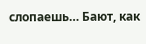слопаешь… Бают, как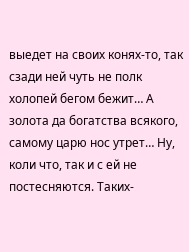выедет на своих конях-то, так сзади ней чуть не полк холопей бегом бежит… А золота да богатства всякого, самому царю нос утрет… Ну, коли что, так и с ей не постесняются. Таких-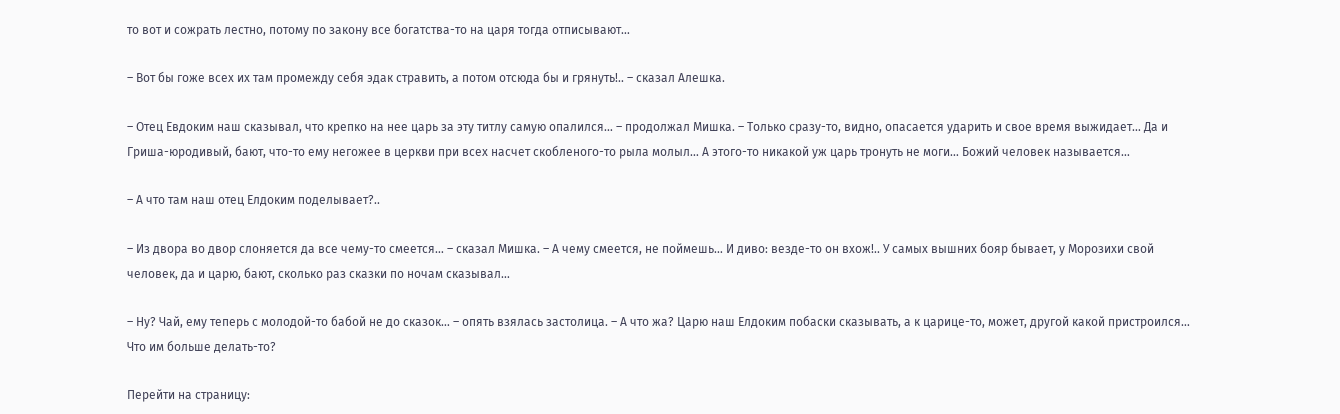то вот и сожрать лестно, потому по закону все богатства-то на царя тогда отписывают…

– Вот бы гоже всех их там промежду себя эдак стравить, а потом отсюда бы и грянуть!.. – сказал Алешка.

– Отец Евдоким наш сказывал, что крепко на нее царь за эту титлу самую опалился… – продолжал Мишка. – Только сразу-то, видно, опасается ударить и свое время выжидает… Да и Гриша-юродивый, бают, что-то ему негожее в церкви при всех насчет скобленого-то рыла молыл… А этого-то никакой уж царь тронуть не моги… Божий человек называется…

– А что там наш отец Елдоким поделывает?..

– Из двора во двор слоняется да все чему-то смеется… – сказал Мишка. – А чему смеется, не поймешь… И диво: везде-то он вхож!.. У самых вышних бояр бывает, у Морозихи свой человек, да и царю, бают, сколько раз сказки по ночам сказывал…

– Ну? Чай, ему теперь с молодой-то бабой не до сказок… – опять взялась застолица. – А что жа? Царю наш Елдоким побаски сказывать, а к царице-то, может, другой какой пристроился… Что им больше делать-то?

Перейти на страницу: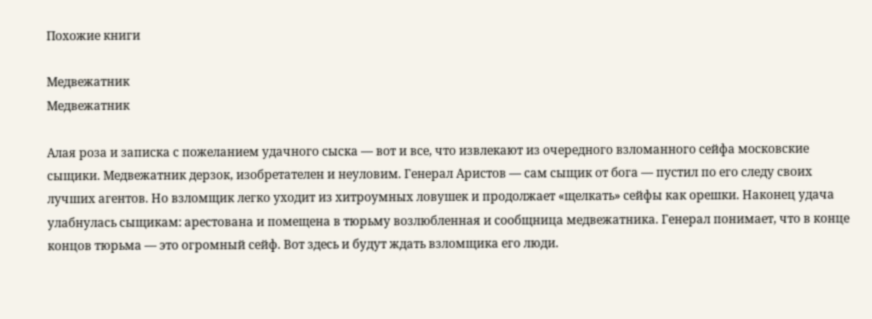Похожие книги

Медвежатник
Медвежатник

Алая роза и записка с пожеланием удачного сыска — вот и все, что извлекают из очередного взломанного сейфа московские сыщики. Медвежатник дерзок, изобретателен и неуловим. Генерал Аристов — сам сыщик от бога — пустил по его следу своих лучших агентов. Но взломщик легко уходит из хитроумных ловушек и продолжает «щелкать» сейфы как орешки. Наконец удача улабнулась сыщикам: арестована и помещена в тюрьму возлюбленная и сообщница медвежатника. Генерал понимает, что в конце концов тюрьма — это огромный сейф. Вот здесь и будут ждать взломщика его люди.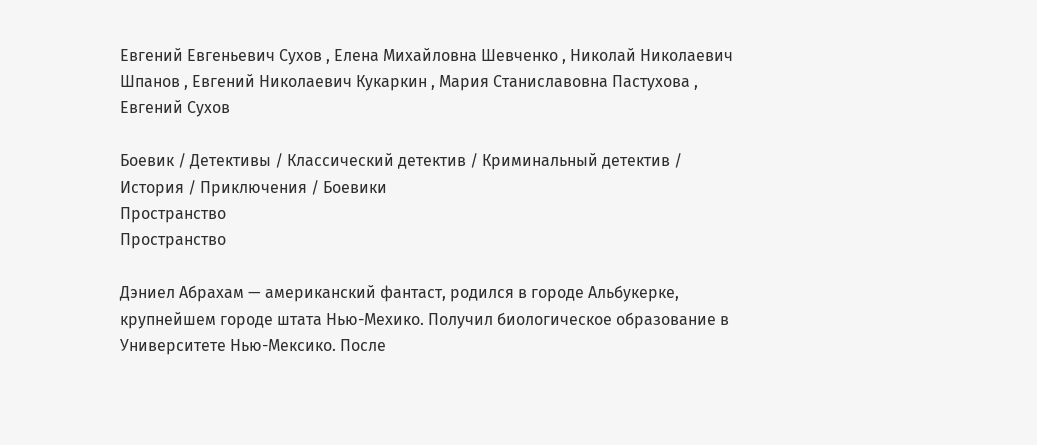Евгений Евгеньевич Сухов , Елена Михайловна Шевченко , Николай Николаевич Шпанов , Евгений Николаевич Кукаркин , Мария Станиславовна Пастухова , Евгений Сухов

Боевик / Детективы / Классический детектив / Криминальный детектив / История / Приключения / Боевики
Пространство
Пространство

Дэниел Абрахам — американский фантаст, родился в городе Альбукерке, крупнейшем городе штата Нью-Мехико. Получил биологическое образование в Университете Нью-Мексико. После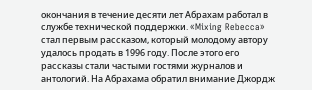окончания в течение десяти лет Абрахам работал в службе технической поддержки. «Mixing Rebecca» стал первым рассказом, который молодому автору удалось продать в 1996 году. После этого его рассказы стали частыми гостями журналов и антологий. На Абрахама обратил внимание Джордж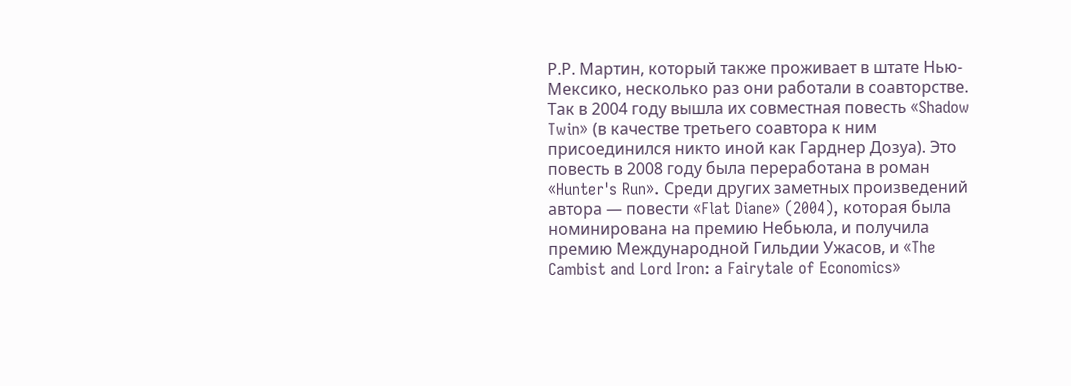Р.Р. Мартин, который также проживает в штате Нью-Мексико, несколько раз они работали в соавторстве. Так в 2004 году вышла их совместная повесть «Shadow Twin» (в качестве третьего соавтора к ним присоединился никто иной как Гарднер Дозуа). Это повесть в 2008 году была переработана в роман «Hunter's Run». Среди других заметных произведений автора — повести «Flat Diane» (2004), которая была номинирована на премию Небьюла, и получила премию Международной Гильдии Ужасов, и «The Cambist and Lord Iron: a Fairytale of Economics»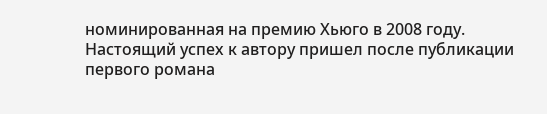номинированная на премию Хьюго в 2008 году. Настоящий успех к автору пришел после публикации первого романа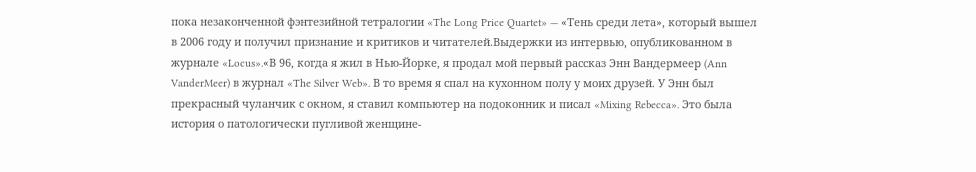пока незаконченной фэнтезийной тетралогии «The Long Price Quartet» — «Тень среди лета», который вышел в 2006 году и получил признание и критиков и читателей.Выдержки из интервью, опубликованном в журнале «Locus».«В 96, когда я жил в Нью-Йорке, я продал мой первый рассказ Энн Вандермеер (Ann VanderMeer) в журнал «The Silver Web». В то время я спал на кухонном полу у моих друзей. У Энн был прекрасный чуланчик с окном, я ставил компьютер на подоконник и писал «Mixing Rebecca». Это была история о патологически пугливой женщине-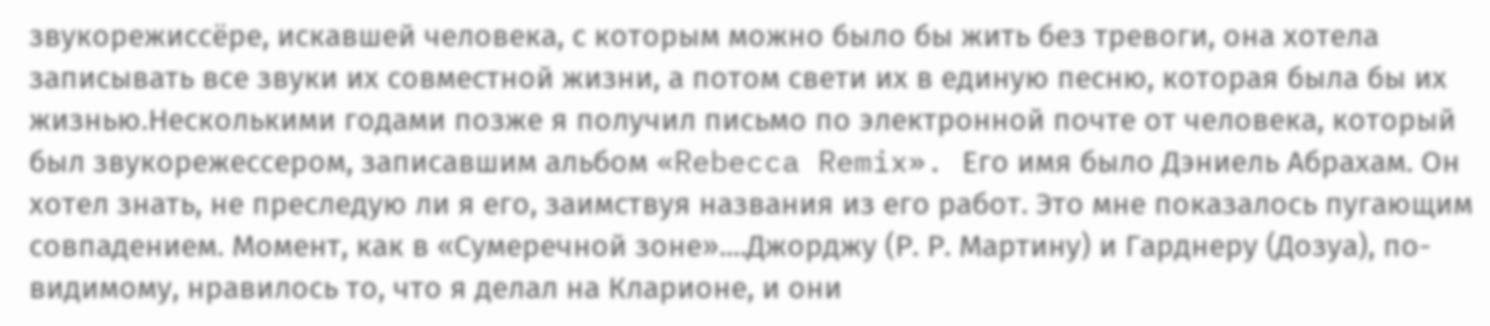звукорежиссёре, искавшей человека, с которым можно было бы жить без тревоги, она хотела записывать все звуки их совместной жизни, а потом свети их в единую песню, которая была бы их жизнью.Несколькими годами позже я получил письмо по электронной почте от человека, который был звукорежессером, записавшим альбом «Rebecca Remix». Его имя было Дэниель Абрахам. Он хотел знать, не преследую ли я его, заимствуя названия из его работ. Это мне показалось пугающим совпадением. Момент, как в «Сумеречной зоне»....Джорджу (Р. Р. Мартину) и Гарднеру (Дозуа), по-видимому, нравилось то, что я делал на Кларионе, и они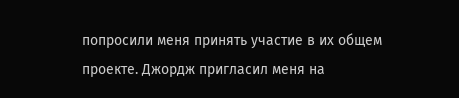попросили меня принять участие в их общем проекте. Джордж пригласил меня на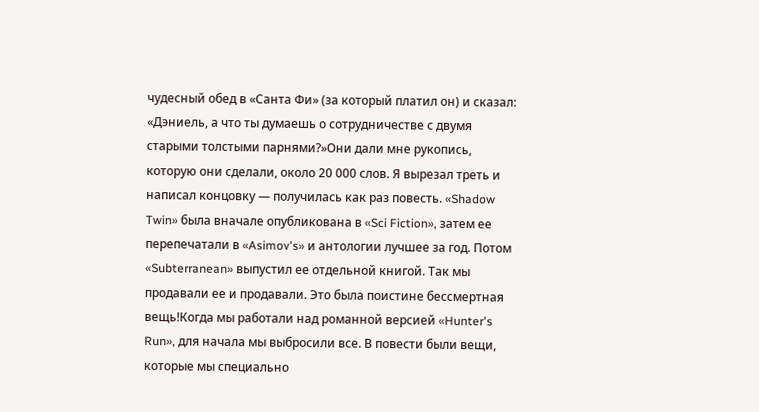чудесный обед в «Санта Фи» (за который платил он) и сказал: «Дэниель, а что ты думаешь о сотрудничестве с двумя старыми толстыми парнями?»Они дали мне рукопись, которую они сделали, около 20 000 слов. Я вырезал треть и написал концовку — получилась как раз повесть. «Shadow Twin» была вначале опубликована в «Sci Fiction», затем ее перепечатали в «Asimov's» и антологии лучшее за год. Потом «Subterranean» выпустил ее отдельной книгой. Так мы продавали ее и продавали. Это была поистине бессмертная вещь!Когда мы работали над романной версией «Hunter's Run», для начала мы выбросили все. В повести были вещи, которые мы специально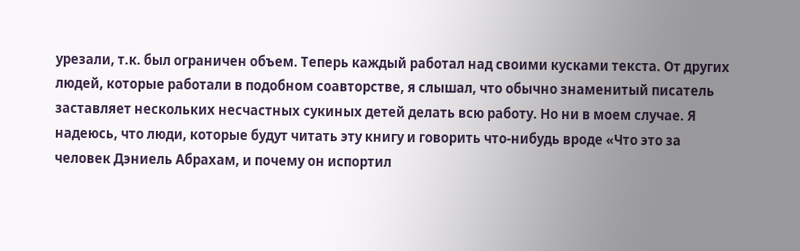урезали, т.к. был ограничен объем. Теперь каждый работал над своими кусками текста. От других людей, которые работали в подобном соавторстве, я слышал, что обычно знаменитый писатель заставляет нескольких несчастных сукиных детей делать всю работу. Но ни в моем случае. Я надеюсь, что люди, которые будут читать эту книгу и говорить что-нибудь вроде «Что это за человек Дэниель Абрахам, и почему он испортил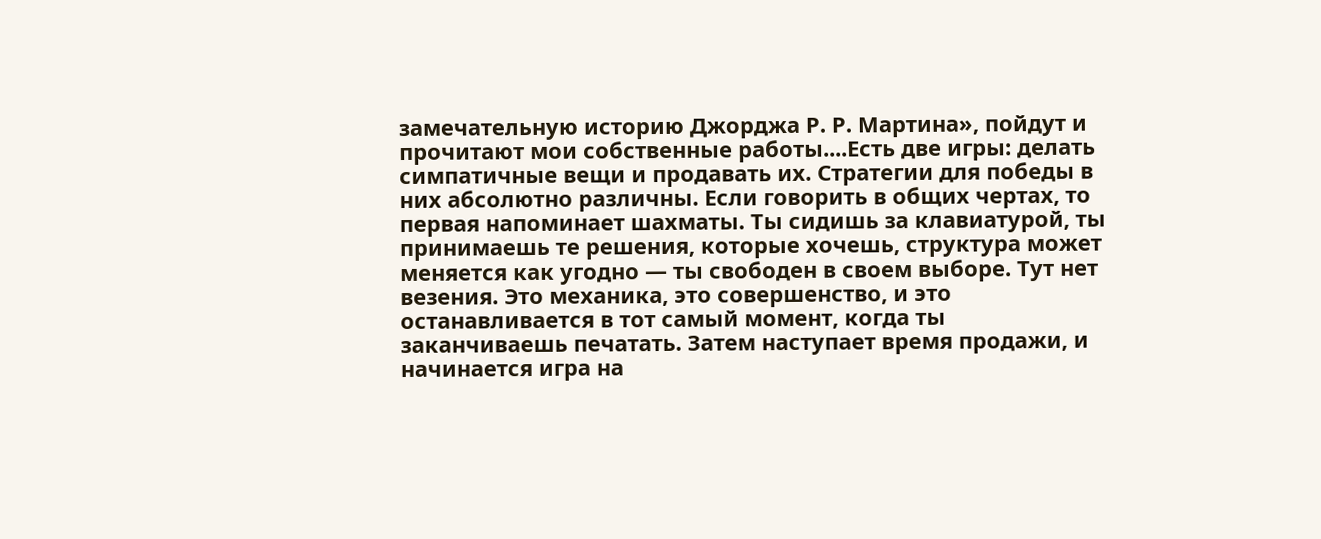замечательную историю Джорджа Р. Р. Мартина», пойдут и прочитают мои собственные работы....Есть две игры: делать симпатичные вещи и продавать их. Стратегии для победы в них абсолютно различны. Если говорить в общих чертах, то первая напоминает шахматы. Ты сидишь за клавиатурой, ты принимаешь те решения, которые хочешь, структура может меняется как угодно — ты свободен в своем выборе. Тут нет везения. Это механика, это совершенство, и это останавливается в тот самый момент, когда ты заканчиваешь печатать. Затем наступает время продажи, и начинается игра на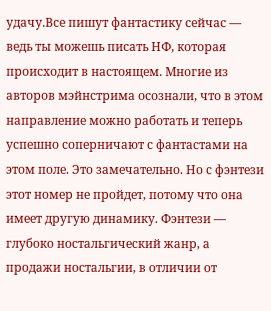удачу.Все пишут фантастику сейчас — ведь ты можешь писать НФ, которая происходит в настоящем. Многие из авторов мэйнстрима осознали, что в этом направление можно работать и теперь успешно соперничают с фантастами на этом поле. Это замечательно. Но с фэнтези этот номер не пройдет, потому что она имеет другую динамику. Фэнтези — глубоко ностальгический жанр, а продажи ностальгии, в отличии от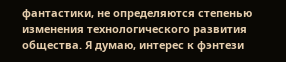фантастики, не определяются степенью изменения технологического развития общества. Я думаю, интерес к фэнтези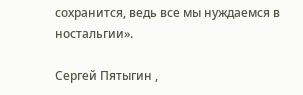сохранится, ведь все мы нуждаемся в ностальгии».

Сергей Пятыгин ,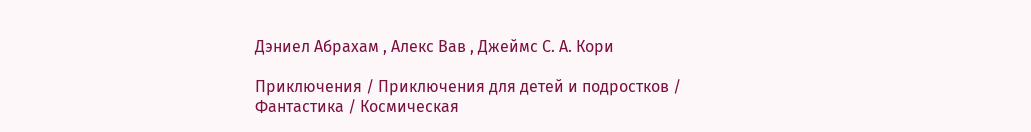Дэниел Абрахам , Алекс Вав , Джеймс С. А. Кори

Приключения / Приключения для детей и подростков / Фантастика / Космическая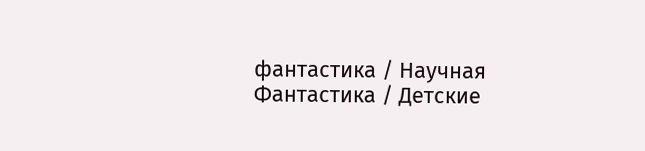фантастика / Научная Фантастика / Детские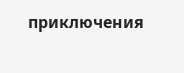приключения